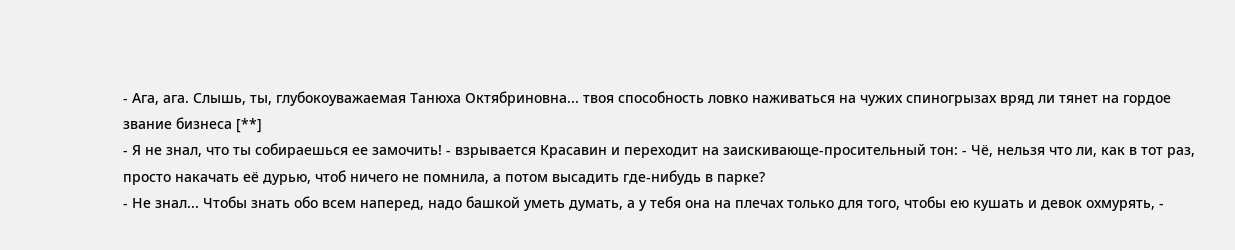- Ага, ага. Слышь, ты, глубокоуважаемая Танюха Октябриновна... твоя способность ловко наживаться на чужих спиногрызах вряд ли тянет на гордое звание бизнеса [**]
- Я не знал, что ты собираешься еe замочить! - взрывается Красавин и переходит на заискивающе-просительный тон: - Чё, нельзя что ли, как в тот раз, просто накачать её дурью, чтоб ничего не помнила, а потом высадить где-нибудь в парке?
- Не знал... Чтобы знать обо всем наперед, надо башкой уметь думать, а у тебя она на плечах только для того, чтобы ею кушать и девок охмурять, -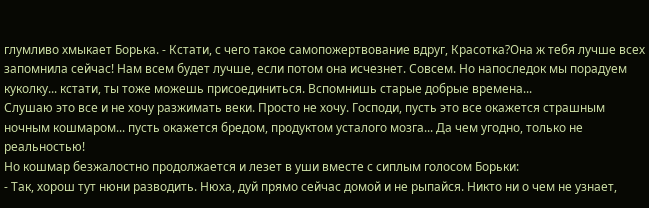глумливо хмыкает Борька. - Кстати, с чего такое самопожертвование вдруг, Красотка?Она ж тебя лучше всех запомнила сейчас! Нам всем будет лучше, если потом она исчезнет. Совсем. Но напоследок мы порадуем куколку... кстати, ты тоже можешь присоединиться. Вспомнишь старые добрые времена...
Слушаю это всe и не хочу разжимать веки. Просто не хочу. Господи, пусть это всe окажется страшным ночным кошмаром... пусть окажется бредом, продуктом усталого мозга... Да чем угодно, только не реальностью!
Но кошмар безжалостно продолжается и лезет в уши вместе с сиплым голосом Борьки:
- Так, хорош тут нюни разводить. Нюха, дуй прямо сейчас домой и не рыпайся. Никто ни о чем не узнает,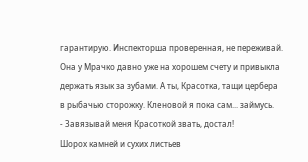гарантирую. Инспекторша проверенная, не переживай. Она у Мрачко давно уже на хорошем счету и привыкла держать язык за зубами. А ты, Красотка, тащи цербера в рыбачью сторожку. Клeновой я пока сам... займусь.
- Завязывай меня Красоткой звать, достал!
Шорох камней и сухих листьев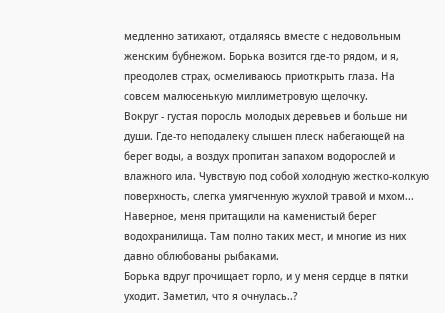медленно затихают, отдаляясь вместе с недовольным женским бубнежом. Борька возится где-то рядом, и я, преодолев страх, осмеливаюсь приоткрыть глаза. На совсем малюсенькую миллиметровую щелочку.
Вокруг - густая поросль молодых деревьев и больше ни души. Где-то неподалеку слышен плеск набегающей на берег воды, а воздух пропитан запахом водорослей и влажного ила. Чувствую под собой холодную жeстко-колкую поверхность, слегка умягченную жухлой травой и мхом... Наверное, меня притащили на каменистый берег водохранилища. Там полно таких мест, и многие из них давно облюбованы рыбаками.
Борька вдруг прочищает горло, и у меня сердце в пятки уходит. Заметил, что я очнулась..?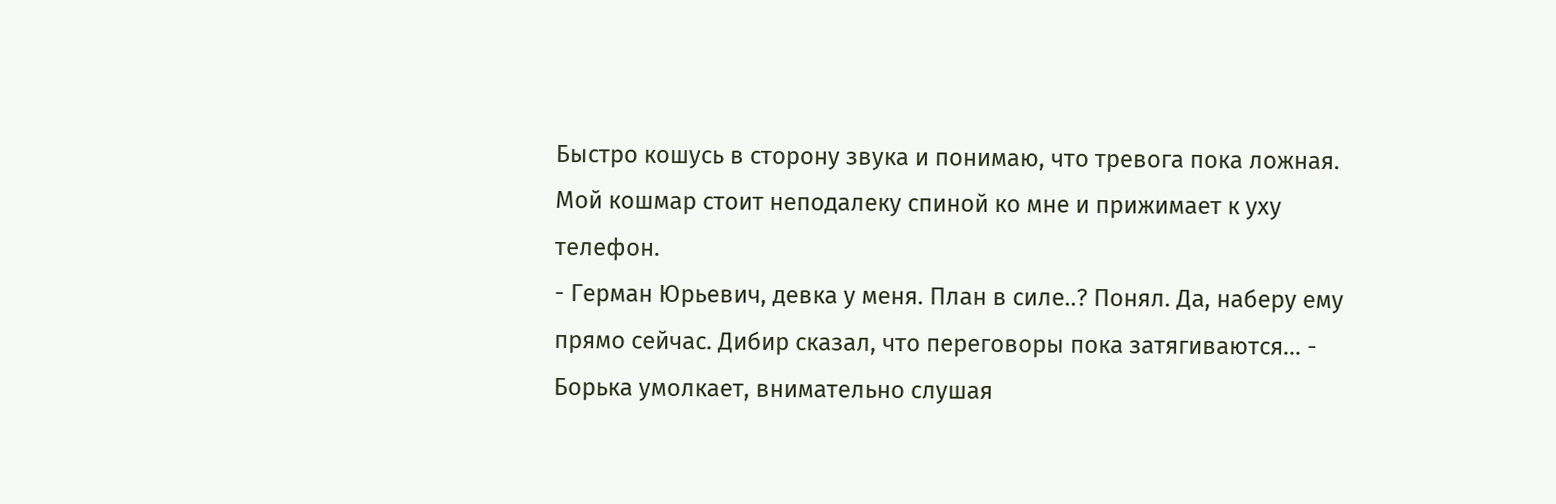Быстро кошусь в сторону звука и понимаю, что тревога пока ложная. Мой кошмар стоит неподалеку спиной ко мне и прижимает к уху телефон.
- Герман Юрьевич, девка у меня. План в силе..? Понял. Да, наберу ему прямо сейчас. Дибир сказал, что переговоры пока затягиваются... - Борька умолкает, внимательно слушая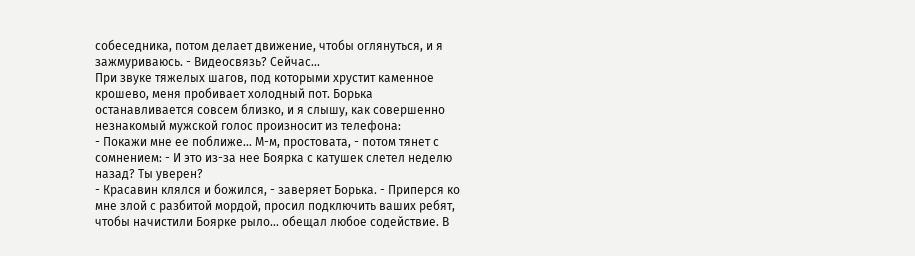собеседника, потом делает движение, чтобы оглянуться, и я зажмуриваюсь. - Видеосвязь? Сейчас...
При звуке тяжелых шагов, под которыми хрустит каменное крошево, меня пробивает холодный пот. Борька останавливается совсем близко, и я слышу, как совершенно незнакомый мужской голос произносит из телефона:
- Покажи мне ее поближе... М-м, простовата, - потом тянет с сомнением: - И это из-за нее Боярка с катушек слетел неделю назад? Ты уверен?
- Красавин клялся и божился, - заверяет Борька. - Приперся ко мне злой с разбитой мордой, просил подключить ваших ребят, чтобы начистили Боярке рыло... обещал любое содействие. В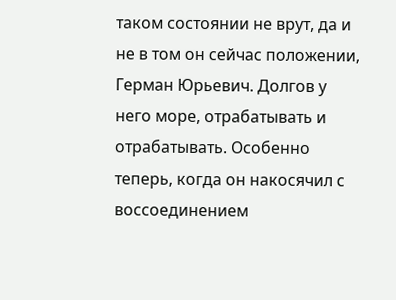таком состоянии не врут, да и не в том он сейчас положении, Герман Юрьевич. Долгов у него море, отрабатывать и отрабатывать. Особенно теперь, когда он накосячил с воссоединением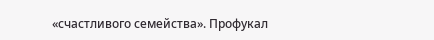«счастливого семейства». Профукал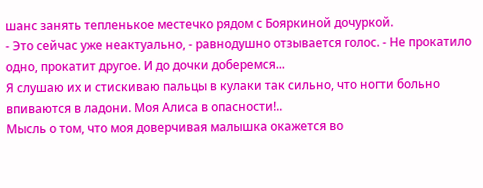шанс занять тепленькое местечко рядом с Бояркиной дочуркой.
- Это сейчас уже неактуально, - равнодушно отзывается голос. - Не прокатило одно, прокатит другое. И до дочки доберемся...
Я слушаю их и стискиваю пальцы в кулаки так сильно, что ногти больно впиваются в ладони. Моя Алиса в опасности!..
Мысль о том, что моя доверчивая малышка окажется во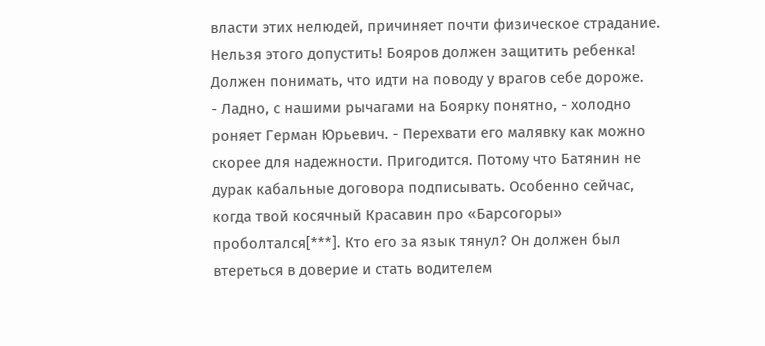власти этих нелюдей, причиняет почти физическое страдание. Нельзя этого допустить! Бояров должен защитить ребенка! Должен понимать, что идти на поводу у врагов себе дороже.
- Ладно, с нашими рычагами на Боярку понятно, - холодно роняет Герман Юрьевич. - Перехвати его малявку как можно скорее для надежности. Пригодится. Потому что Батянин не дурак кабальные договора подписывать. Особенно сейчас, когда твой косячный Красавин про «Барсогоры» проболтался[***]. Кто его за язык тянул? Он должен был втереться в доверие и стать водителем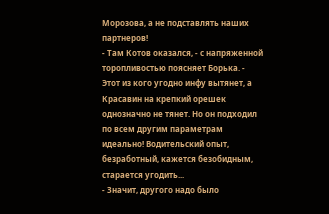Морозова, а не подставлять наших партнеров!
- Там Котов оказался, - с напряженной торопливостью поясняет Борька. - Этот из кого угодно инфу вытянет, а Красавин на крепкий орешек однозначно не тянет. Но он подходил по всем другим параметрам идеально! Водительский опыт, безработный, кажется безобидным, старается угодить...
- Значит, другого надо было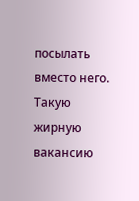посылать вместо него. Такую жирную вакансию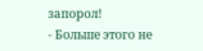запорол!
- Больше этого не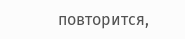повторится,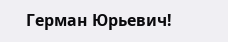Герман Юрьевич!